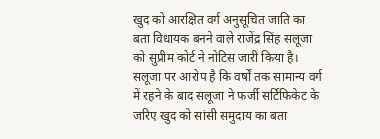खुद को आरक्षित वर्ग अनुसूचित जाति का बता विधायक बनने वाले राजेंद्र सिंह सलूजा को सुप्रीम कोर्ट ने नोटिस जारी किया है। सलूजा पर आरोप है कि वर्षों तक सामान्य वर्ग में रहने के बाद सलूजा ने फर्जी सर्टिफिकेट के जरिए खुद को सांसी समुदाय का बता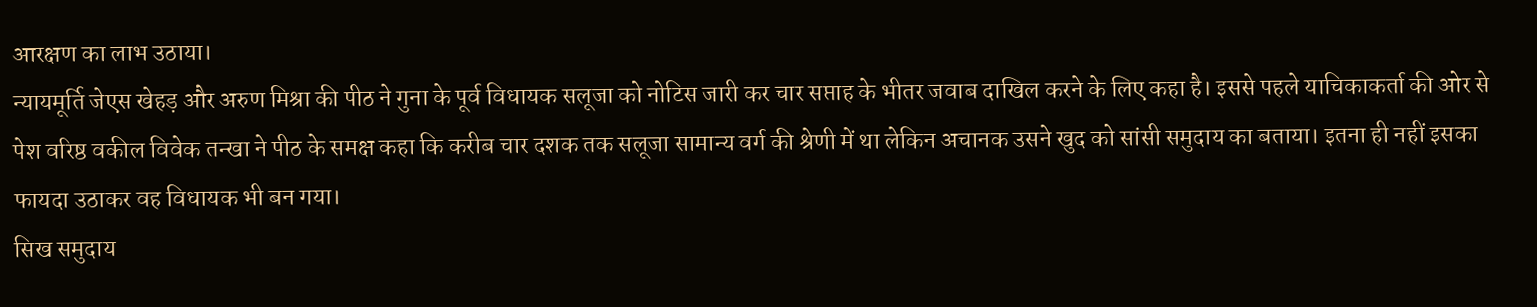आरक्षण का लाभ उठाया।
न्यायमूर्ति जेएस खेहड़ और अरुण मिश्रा की पीठ ने गुना के पूर्व विधायक सलूजा को नोटिस जारी कर चार सप्ताह के भीतर जवाब दाखिल करने के लिए कहा है। इससे पहले याचिकाकर्ता की ओर से पेश वरिष्ठ वकील विवेक तन्खा ने पीठ के समक्ष कहा कि करीब चार दशक तक सलूजा सामान्य वर्ग की श्रेणी में था लेकिन अचानक उसने खुद को सांसी समुदाय का बताया। इतना ही नहीं इसका फायदा उठाकर वह विधायक भी बन गया।
सिख समुदाय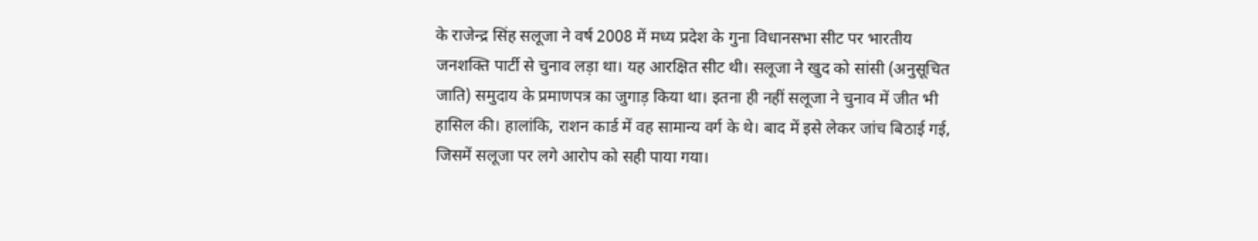के राजेन्द्र सिंह सलूजा ने वर्ष 2008 में मध्य प्रदेश के गुना विधानसभा सीट पर भारतीय जनशक्ति पार्टी से चुनाव लड़ा था। यह आरक्षित सीट थी। सलूजा ने खुद को सांसी (अनुसूचित जाति) समुदाय के प्रमाणपत्र का जुगाड़ किया था। इतना ही नहीं सलूजा ने चुनाव में जीत भी हासिल की। हालांकि, राशन कार्ड में वह सामान्य वर्ग के थे। बाद में इसे लेकर जांच बिठाई गई, जिसमें सलूजा पर लगे आरोप को सही पाया गया।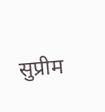सुप्रीम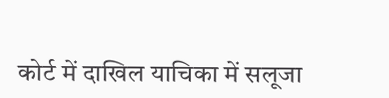कोर्ट में दाखिल याचिका में सलूजा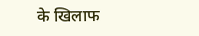के खिलाफ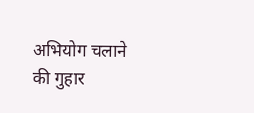अभियोग चलाने की गुहार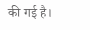की गई है।